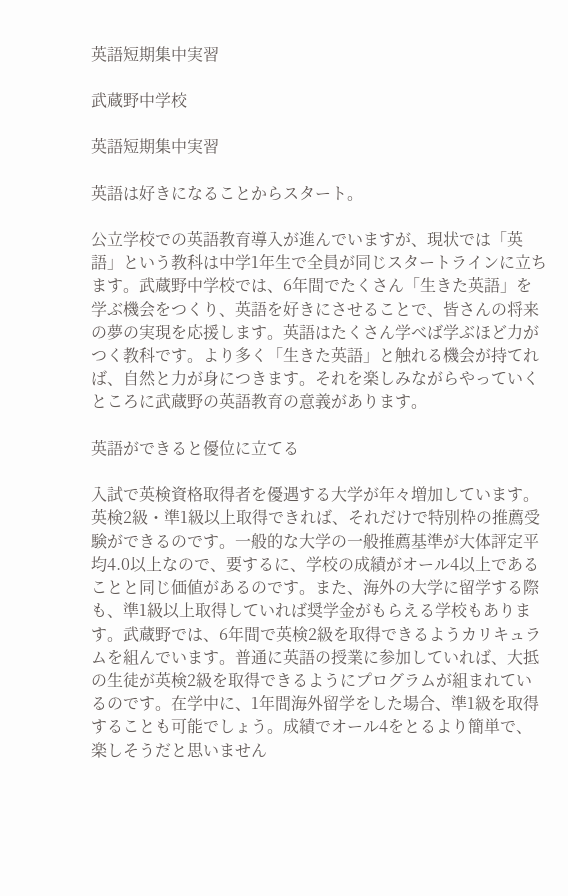英語短期集中実習

武蔵野中学校

英語短期集中実習

英語は好きになることからスタート。

公立学校での英語教育導入が進んでいますが、現状では「英語」という教科は中学1年生で全員が同じスタートラインに立ちます。武蔵野中学校では、6年間でたくさん「生きた英語」を学ぶ機会をつくり、英語を好きにさせることで、皆さんの将来の夢の実現を応援します。英語はたくさん学べば学ぶほど力がつく教科です。より多く「生きた英語」と触れる機会が持てれば、自然と力が身につきます。それを楽しみながらやっていくところに武蔵野の英語教育の意義があります。

英語ができると優位に立てる

入試で英検資格取得者を優遇する大学が年々増加しています。英検2級・準1級以上取得できれば、それだけで特別枠の推薦受験ができるのです。一般的な大学の一般推薦基準が大体評定平均4.0以上なので、要するに、学校の成績がオール4以上であることと同じ価値があるのです。また、海外の大学に留学する際も、準1級以上取得していれば奨学金がもらえる学校もあります。武蔵野では、6年間で英検2級を取得できるようカリキュラムを組んでいます。普通に英語の授業に参加していれば、大抵の生徒が英検2級を取得できるようにプログラムが組まれているのです。在学中に、1年間海外留学をした場合、準1級を取得することも可能でしょう。成績でオール4をとるより簡単で、楽しそうだと思いません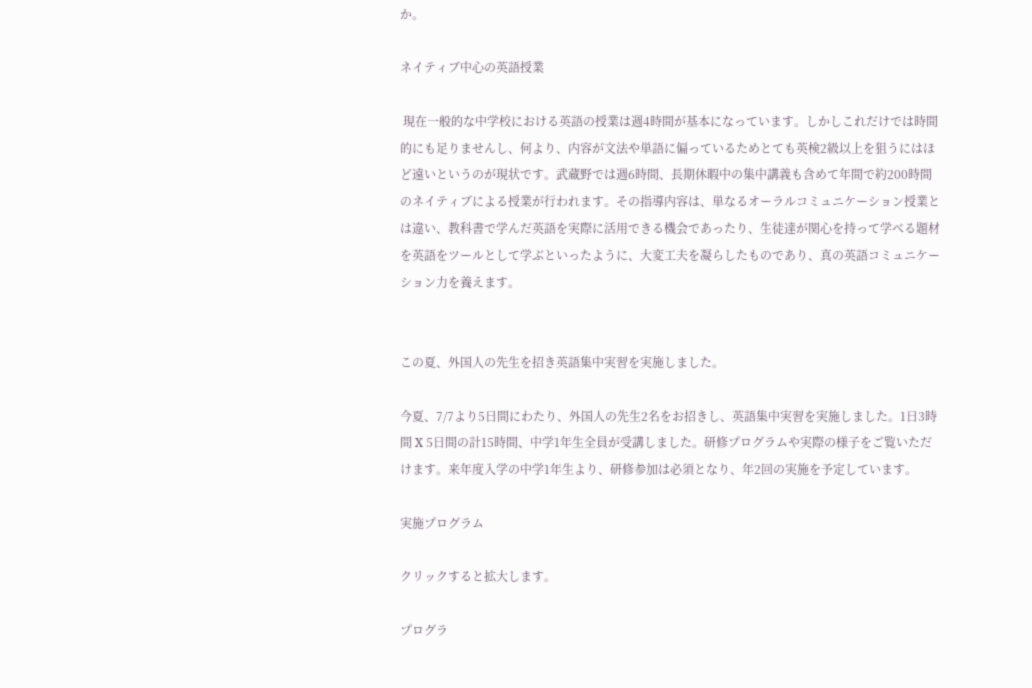か。

ネイティブ中心の英語授業

 現在一般的な中学校における英語の授業は週4時間が基本になっています。しかしこれだけでは時間的にも足りませんし、何より、内容が文法や単語に偏っているためとても英検2級以上を狙うにはほど遠いというのが現状です。武蔵野では週6時間、長期休暇中の集中講義も含めて年間で約200時間のネイティブによる授業が行われます。その指導内容は、単なるオーラルコミュニケーション授業とは違い、教科書で学んだ英語を実際に活用できる機会であったり、生徒達が関心を持って学べる題材を英語をツールとして学ぶといったように、大変工夫を凝らしたものであり、真の英語コミュニケーション力を養えます。


この夏、外国人の先生を招き英語集中実習を実施しました。

今夏、7/7より5日間にわたり、外国人の先生2名をお招きし、英語集中実習を実施しました。1日3時間 X 5日間の計15時間、中学1年生全員が受講しました。研修プログラムや実際の様子をご覧いただけます。来年度入学の中学1年生より、研修参加は必須となり、年2回の実施を予定しています。

実施プログラム

クリックすると拡大します。

プログラ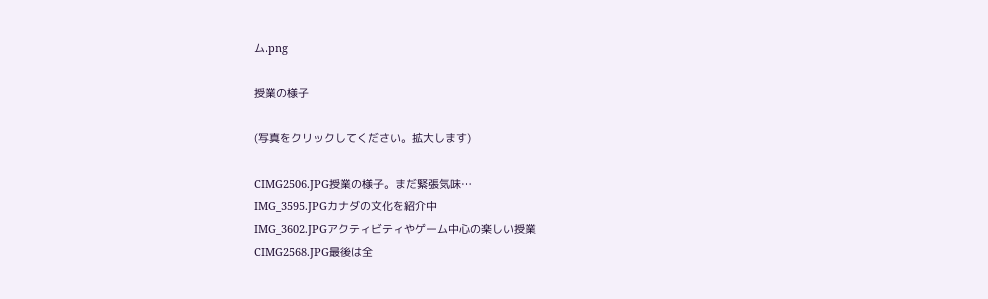ム.png

授業の様子

(写真をクリックしてください。拡大します)

CIMG2506.JPG授業の様子。まだ緊張気味…
IMG_3595.JPGカナダの文化を紹介中
IMG_3602.JPGアクティビティやゲーム中心の楽しい授業
CIMG2568.JPG最後は全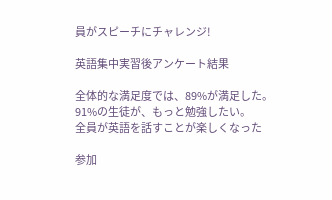員がスピーチにチャレンジ!

英語集中実習後アンケート結果

全体的な満足度では、89%が満足した。
91%の生徒が、もっと勉強したい。
全員が英語を話すことが楽しくなった

参加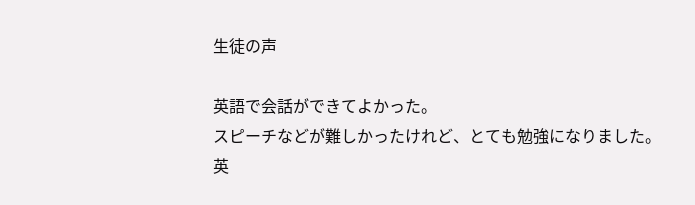生徒の声

英語で会話ができてよかった。
スピーチなどが難しかったけれど、とても勉強になりました。
英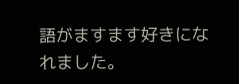語がますます好きになれました。